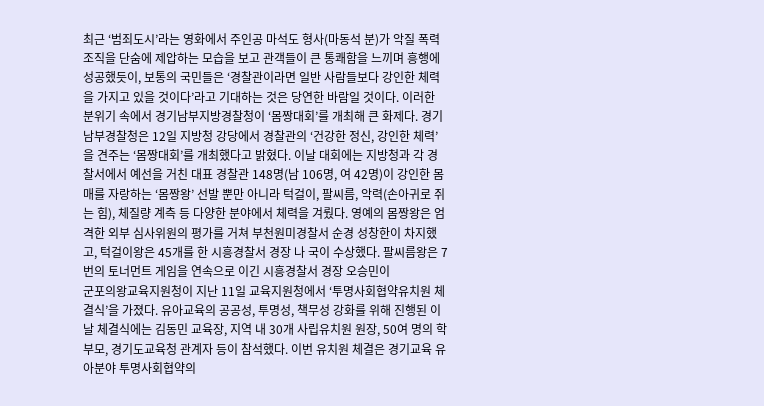최근 ‘범죄도시’라는 영화에서 주인공 마석도 형사(마동석 분)가 악질 폭력조직을 단숨에 제압하는 모습을 보고 관객들이 큰 통쾌함을 느끼며 흥행에 성공했듯이, 보통의 국민들은 ‘경찰관이라면 일반 사람들보다 강인한 체력을 가지고 있을 것이다’라고 기대하는 것은 당연한 바람일 것이다. 이러한 분위기 속에서 경기남부지방경찰청이 ‘몸짱대회’를 개최해 큰 화제다. 경기남부경찰청은 12일 지방청 강당에서 경찰관의 ‘건강한 정신, 강인한 체력’을 견주는 ‘몸짱대회’를 개최했다고 밝혔다. 이날 대회에는 지방청과 각 경찰서에서 예선을 거친 대표 경찰관 148명(남 106명, 여 42명)이 강인한 몸매를 자랑하는 ‘몸짱왕’ 선발 뿐만 아니라 턱걸이, 팔씨름, 악력(손아귀로 쥐는 힘), 체질량 계측 등 다양한 분야에서 체력을 겨뤘다. 영예의 몸짱왕은 엄격한 외부 심사위원의 평가를 거쳐 부천원미경찰서 순경 성창한이 차지했고, 턱걸이왕은 45개를 한 시흥경찰서 경장 나 국이 수상했다. 팔씨름왕은 7번의 토너먼트 게임을 연속으로 이긴 시흥경찰서 경장 오승민이
군포의왕교육지원청이 지난 11일 교육지원청에서 ‘투명사회협약유치원 체결식’을 가졌다. 유아교육의 공공성, 투명성, 책무성 강화를 위해 진행된 이날 체결식에는 김동민 교육장, 지역 내 30개 사립유치원 원장, 50여 명의 학부모, 경기도교육청 관계자 등이 참석했다. 이번 유치원 체결은 경기교육 유아분야 투명사회협약의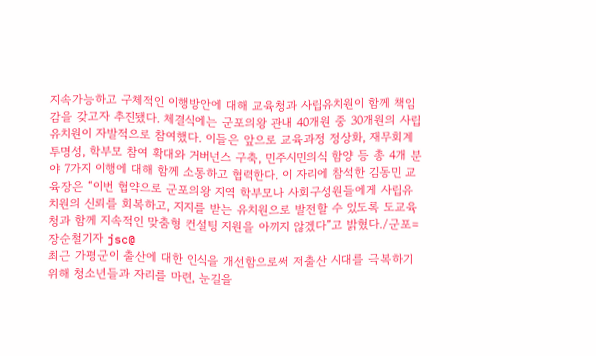지속가능하고 구체적인 이행방안에 대해 교육청과 사립유치원이 함께 책임감을 갖고자 추진됐다. 체결식에는 군포의왕 관내 40개원 중 30개원의 사립유치원이 자발적으로 참여했다. 이들은 앞으로 교육과정 정상화, 재무회계 투명성, 학부모 참여 확대와 거버넌스 구축, 민주시민의식 함양 등 총 4개 분야 7가지 이행에 대해 함께 소통하고 협력한다. 이 자리에 참석한 김동민 교육장은 “이번 협약으로 군포의왕 지역 학부모나 사회구성원들에게 사립유치원의 신뢰를 회복하고, 지지를 받는 유치원으로 발전할 수 있도록 도교육청과 함께 지속적인 맞춤형 컨설팅 지원을 아끼지 않겠다”고 밝혔다./군포=장순철기자 jsc@
최근 가평군이 출산에 대한 인식을 개선함으로써 저출산 시대를 극복하기 위해 청소년들과 자리를 마련, 눈길을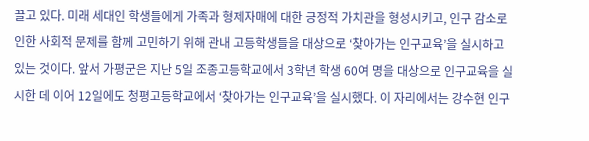끌고 있다. 미래 세대인 학생들에게 가족과 형제자매에 대한 긍정적 가치관을 형성시키고, 인구 감소로 인한 사회적 문제를 함께 고민하기 위해 관내 고등학생들을 대상으로 ‘찾아가는 인구교육’을 실시하고 있는 것이다. 앞서 가평군은 지난 5일 조종고등학교에서 3학년 학생 60여 명을 대상으로 인구교육을 실시한 데 이어 12일에도 청평고등학교에서 ‘찾아가는 인구교육’을 실시했다. 이 자리에서는 강수현 인구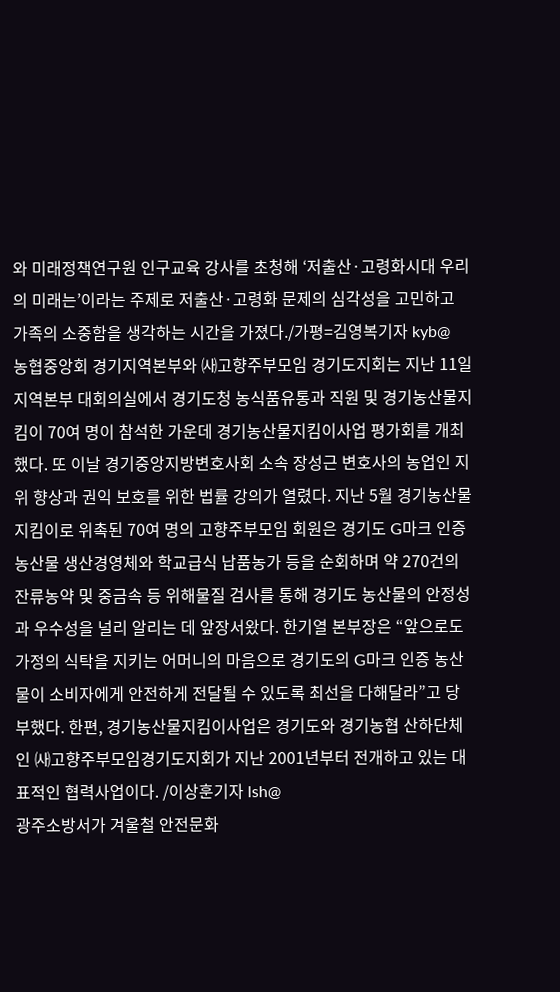와 미래정책연구원 인구교육 강사를 초청해 ‘저출산·고령화시대 우리의 미래는’이라는 주제로 저출산·고령화 문제의 심각성을 고민하고 가족의 소중함을 생각하는 시간을 가졌다./가평=김영복기자 kyb@
농협중앙회 경기지역본부와 ㈔고향주부모임 경기도지회는 지난 11일 지역본부 대회의실에서 경기도청 농식품유통과 직원 및 경기농산물지킴이 70여 명이 참석한 가운데 경기농산물지킴이사업 평가회를 개최했다. 또 이날 경기중앙지방변호사회 소속 장성근 변호사의 농업인 지위 향상과 권익 보호를 위한 법률 강의가 열렸다. 지난 5월 경기농산물지킴이로 위촉된 70여 명의 고향주부모임 회원은 경기도 G마크 인증 농산물 생산경영체와 학교급식 납품농가 등을 순회하며 약 270건의 잔류농약 및 중금속 등 위해물질 검사를 통해 경기도 농산물의 안정성과 우수성을 널리 알리는 데 앞장서왔다. 한기열 본부장은 “앞으로도 가정의 식탁을 지키는 어머니의 마음으로 경기도의 G마크 인증 농산물이 소비자에게 안전하게 전달될 수 있도록 최선을 다해달라”고 당부했다. 한편, 경기농산물지킴이사업은 경기도와 경기농협 산하단체인 ㈔고향주부모임경기도지회가 지난 2001년부터 전개하고 있는 대표적인 협력사업이다. /이상훈기자 lsh@
광주소방서가 겨울철 안전문화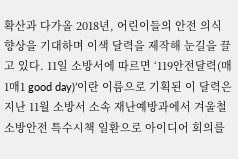확산과 다가올 2018년, 어린이들의 안전 의식 향상을 기대하며 이색 달력을 제작해 눈길을 끌고 있다. 11일 소방서에 따르면 ‘119안전달력(매1매1 good day)’이란 이름으로 기획된 이 달력은 지난 11월 소방서 소속 재난예방과에서 겨울철 소방안전 특수시책 일환으로 아이디어 회의를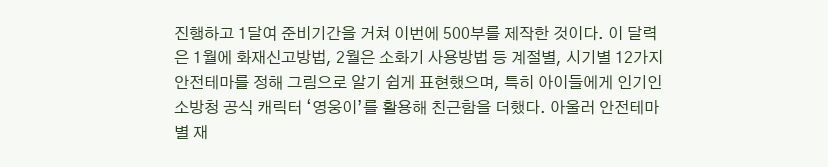진행하고 1달여 준비기간을 거쳐 이번에 500부를 제작한 것이다. 이 달력은 1월에 화재신고방법, 2월은 소화기 사용방법 등 계절별, 시기별 12가지 안전테마를 정해 그림으로 알기 쉽게 표현했으며, 특히 아이들에게 인기인 소방청 공식 캐릭터 ‘영웅이’를 활용해 친근함을 더했다. 아울러 안전테마 별 재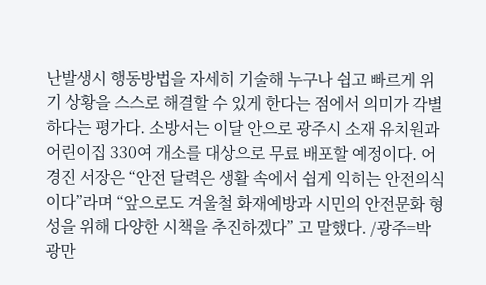난발생시 행동방법을 자세히 기술해 누구나 쉽고 빠르게 위기 상황을 스스로 해결할 수 있게 한다는 점에서 의미가 각별하다는 평가다. 소방서는 이달 안으로 광주시 소재 유치원과 어린이집 330여 개소를 대상으로 무료 배포할 예정이다. 어경진 서장은 “안전 달력은 생활 속에서 쉽게 익히는 안전의식이다”라며 “앞으로도 겨울철 화재예방과 시민의 안전문화 형성을 위해 다양한 시책을 추진하겠다” 고 말했다. /광주=박광만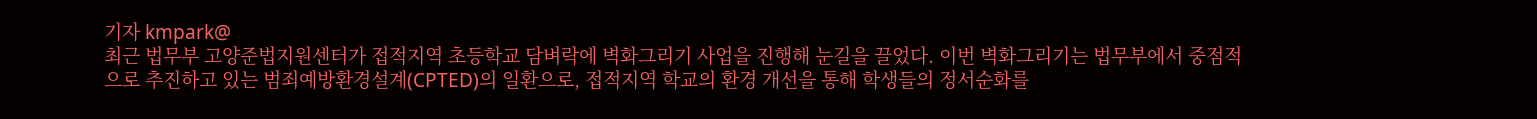기자 kmpark@
최근 법무부 고양준법지원센터가 접적지역 초등학교 담벼락에 벽화그리기 사업을 진행해 눈길을 끌었다. 이번 벽화그리기는 법무부에서 중점적으로 추진하고 있는 범죄예방환경설계(CPTED)의 일환으로, 접적지역 학교의 환경 개선을 통해 학생들의 정서순화를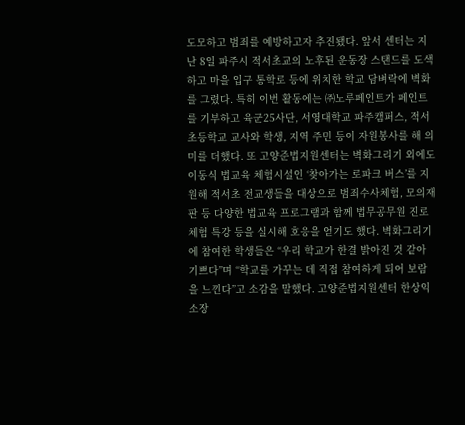도모하고 범죄를 예방하고자 추진됐다. 앞서 센터는 지난 8일 파주시 적서초교의 노후된 운동장 스탠드를 도색하고 마을 입구 통학로 등에 위치한 학교 담벼락에 벽화를 그렸다. 특히 이번 활동에는 ㈜노루페인트가 페인트를 기부하고 육군25사단, 서영대학교 파주캠퍼스, 적서초등학교 교사와 학생, 지역 주민 등이 자원봉사를 해 의미를 더했다. 또 고양준법지원센터는 벽화그리기 외에도 이동식 법교육 체험시설인 ‘찾아가는 로파크 버스’를 지원해 적서초 전교생들을 대상으로 범죄수사체험, 모의재판 등 다양한 법교육 프로그램과 함께 법무공무원 진로체험 특강 등을 실시해 호응을 얻기도 했다. 벽화그리기에 참여한 학생들은 “우리 학교가 한결 밝아진 것 같아 기쁘다”며 “학교를 가꾸는 데 직접 참여하게 되어 보람을 느낀다”고 소감을 말했다. 고양준법지원센터 한상익 소장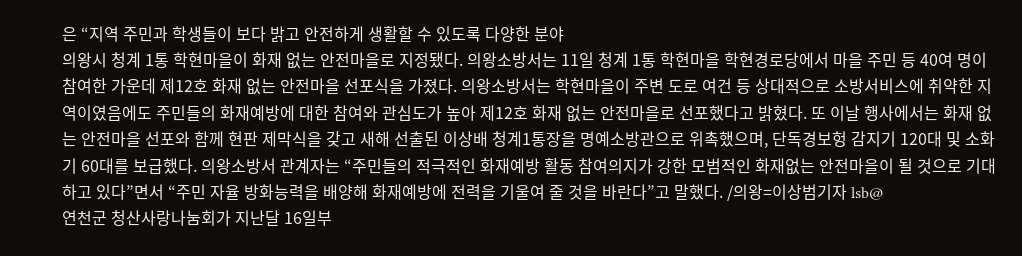은 “지역 주민과 학생들이 보다 밝고 안전하게 생활할 수 있도록 다양한 분야
의왕시 청계 1통 학현마을이 화재 없는 안전마을로 지정됐다. 의왕소방서는 11일 청계 1통 학현마을 학현경로당에서 마을 주민 등 40여 명이 참여한 가운데 제12호 화재 없는 안전마을 선포식을 가졌다. 의왕소방서는 학현마을이 주변 도로 여건 등 상대적으로 소방서비스에 취약한 지역이였음에도 주민들의 화재예방에 대한 참여와 관심도가 높아 제12호 화재 없는 안전마을로 선포했다고 밝혔다. 또 이날 행사에서는 화재 없는 안전마을 선포와 함께 현판 제막식을 갖고 새해 선출된 이상배 청계1통장을 명예소방관으로 위촉했으며, 단독경보헝 감지기 120대 및 소화기 60대를 보급했다. 의왕소방서 관계자는 “주민들의 적극적인 화재예방 활동 참여의지가 강한 모범적인 화재없는 안전마을이 될 것으로 기대하고 있다”면서 “주민 자율 방화능력을 배양해 화재예방에 전력을 기울여 줄 것을 바란다”고 말했다. /의왕=이상범기자 lsb@
연천군 청산사랑나눔회가 지난달 16일부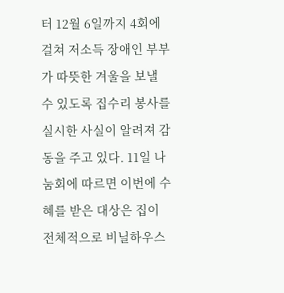터 12월 6일까지 4회에 걸쳐 저소득 장애인 부부가 따뜻한 겨울을 보낼 수 있도록 집수리 봉사를 실시한 사실이 알려져 감동을 주고 있다. 11일 나눔회에 따르면 이번에 수혜를 받은 대상은 집이 전체적으로 비닐하우스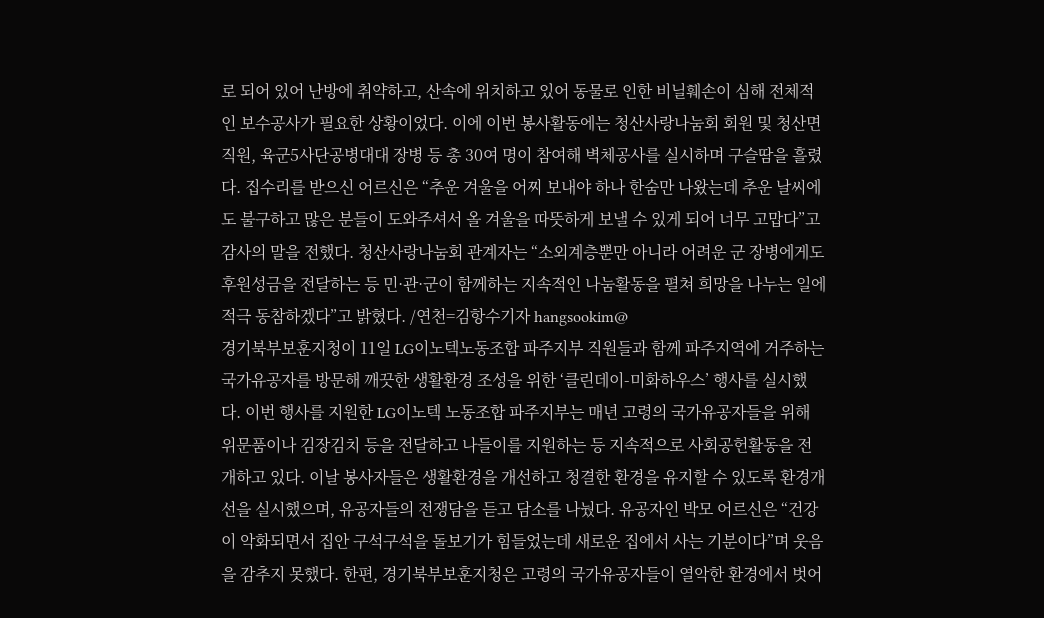로 되어 있어 난방에 취약하고, 산속에 위치하고 있어 동물로 인한 비닐훼손이 심해 전체적인 보수공사가 필요한 상황이었다. 이에 이번 봉사활동에는 청산사랑나눔회 회원 및 청산면 직원, 육군5사단공병대대 장병 등 총 30여 명이 참여해 벽체공사를 실시하며 구슬땀을 흘렸다. 집수리를 받으신 어르신은 “추운 겨울을 어찌 보내야 하나 한숨만 나왔는데 추운 날씨에도 불구하고 많은 분들이 도와주셔서 올 겨울을 따뜻하게 보낼 수 있게 되어 너무 고맙다”고 감사의 말을 전했다. 청산사랑나눔회 관계자는 “소외계층뿐만 아니라 어려운 군 장병에게도 후원성금을 전달하는 등 민·관·군이 함께하는 지속적인 나눔활동을 펼쳐 희망을 나누는 일에 적극 동참하겠다”고 밝혔다. /연천=김항수기자 hangsookim@
경기북부보훈지청이 11일 LG이노텍노동조합 파주지부 직원들과 함께 파주지역에 거주하는 국가유공자를 방문해 깨끗한 생활환경 조성을 위한 ‘클린데이-미화하우스’ 행사를 실시했다. 이번 행사를 지원한 LG이노텍 노동조합 파주지부는 매년 고령의 국가유공자들을 위해 위문품이나 김장김치 등을 전달하고 나들이를 지원하는 등 지속적으로 사회공헌활동을 전개하고 있다. 이날 봉사자들은 생활환경을 개선하고 청결한 환경을 유지할 수 있도록 환경개선을 실시했으며, 유공자들의 전쟁담을 듣고 담소를 나눴다. 유공자인 박모 어르신은 “건강이 악화되면서 집안 구석구석을 돌보기가 힘들었는데 새로운 집에서 사는 기분이다”며 웃음을 감추지 못했다. 한편, 경기북부보훈지청은 고령의 국가유공자들이 열악한 환경에서 벗어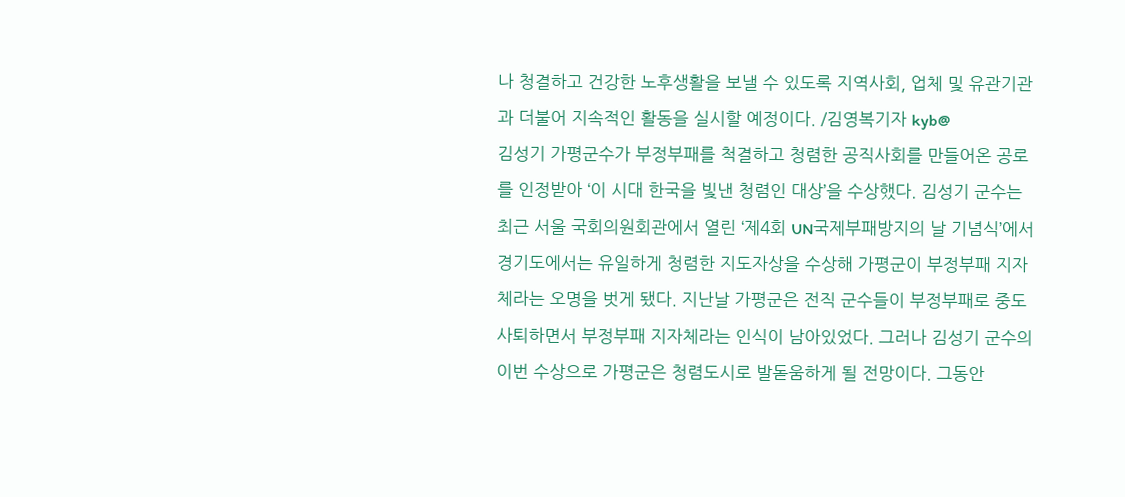나 청결하고 건강한 노후생활을 보낼 수 있도록 지역사회, 업체 및 유관기관과 더불어 지속적인 활동을 실시할 예정이다. /김영복기자 kyb@
김성기 가평군수가 부정부패를 척결하고 청렴한 공직사회를 만들어온 공로를 인정받아 ‘이 시대 한국을 빛낸 청렴인 대상’을 수상했다. 김성기 군수는 최근 서울 국회의원회관에서 열린 ‘제4회 UN국제부패방지의 날 기념식’에서 경기도에서는 유일하게 청렴한 지도자상을 수상해 가평군이 부정부패 지자체라는 오명을 벗게 됐다. 지난날 가평군은 전직 군수들이 부정부패로 중도 사퇴하면서 부정부패 지자체라는 인식이 남아있었다. 그러나 김성기 군수의 이번 수상으로 가평군은 청렴도시로 발돋움하게 될 전망이다. 그동안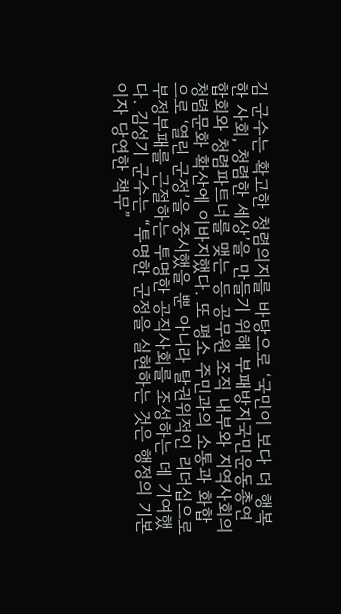김 군수는 확고한 청렴의지를 바탕으로 ‘국민이 보다 더 행복한 사회, 청렴한 세상’을 만들기 위해 부패방지국민운동총연합회와 청렴파트너를 맺는 등 공무원 조직 내부와 지역사회의 청렴문화 확산에 이바지했다. 또 평소 주민과의 소통과 화합으로 ‘열린 군정’을 중시했을 뿐 아니라 탈권위적인 리더십으로 부정부패를 근절하는 투명한 공직사회를 조성하는 데 기여했다. 김성기 군수는 “투명한 군정을 실현하는 것은 행정의 기본이자 당연한 책무”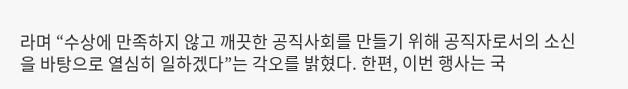라며 “수상에 만족하지 않고 깨끗한 공직사회를 만들기 위해 공직자로서의 소신을 바탕으로 열심히 일하겠다”는 각오를 밝혔다. 한편, 이번 행사는 국